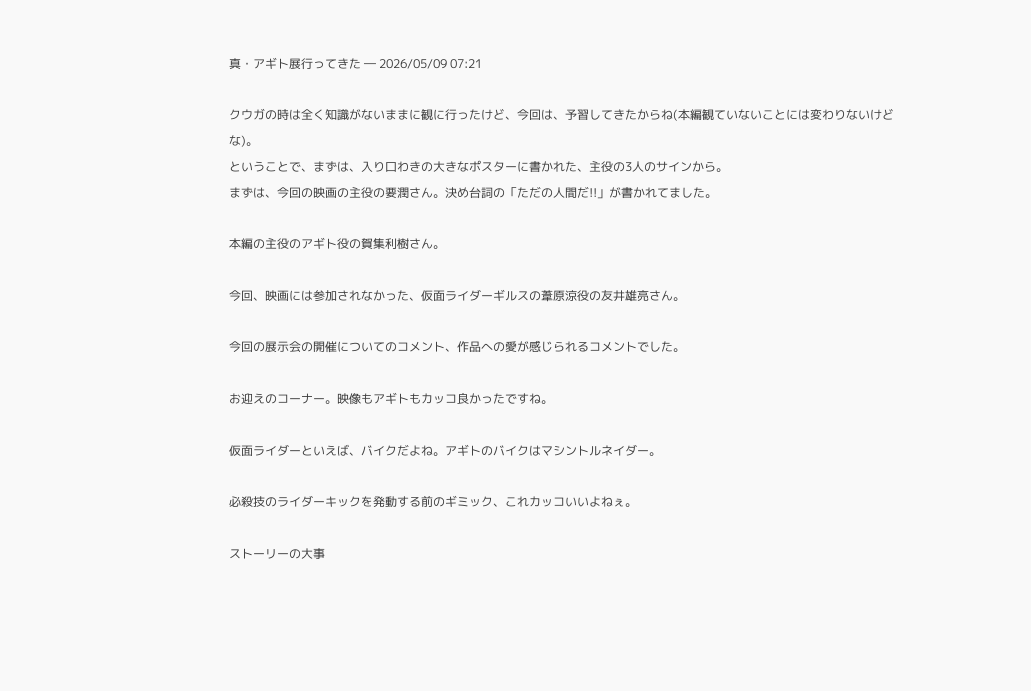真・アギト展行ってきた ― 2026/05/09 07:21

クウガの時は全く知識がないままに観に行ったけど、今回は、予習してきたからね(本編観ていないことには変わりないけどな)。
ということで、まずは、入り口わきの大きなポスターに書かれた、主役の3人のサインから。
まずは、今回の映画の主役の要潤さん。決め台詞の「ただの人間だ!!」が書かれてました。

本編の主役のアギト役の賀集利樹さん。

今回、映画には参加されなかった、仮面ライダーギルスの葦原涼役の友井雄亮さん。

今回の展示会の開催についてのコメント、作品への愛が感じられるコメントでした。

お迎えのコーナー。映像もアギトもカッコ良かったですね。

仮面ライダーといえば、バイクだよね。アギトのバイクはマシントルネイダー。

必殺技のライダーキックを発動する前のギミック、これカッコいいよねぇ。

ストーリーの大事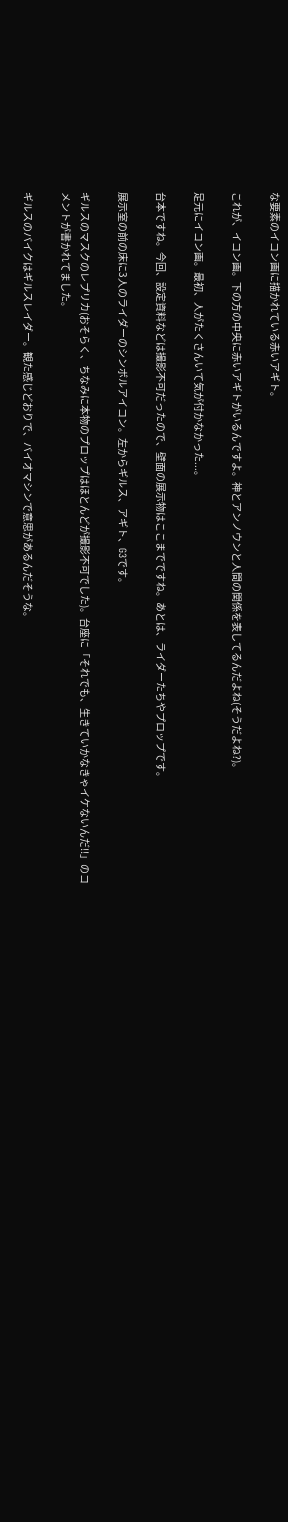な要素のイコン画に描かれている赤いアギト。

これが、イコン画。下の方の中央に赤いアギトがいるんですよ。神とアンノウンと人間の関係を表してるんだよね(そうだよね?)。

足元にイコン画。最初、人がたくさんいて気が付かなかった...。

台本ですね。今回、設定資料などは撮影不可だったので、壁面の展示物はここまでですね。あとは、ライダーたちやプロップです。

展示室の前の床に3人のライダーのシンボルアイコン。左からギルス、アギト、G3です。

ギルスのマスクのレプリカ(おそらく、ちなみに本物のプロップはほとんどが撮影不可でした)。台座に「それでも、生きていかなきゃイケないんだ!!」のコメントが書かれてました。

ギルスのバイクはギルスレイダー。観た感じどおりで、バイオマシンで意思があるんだそうな。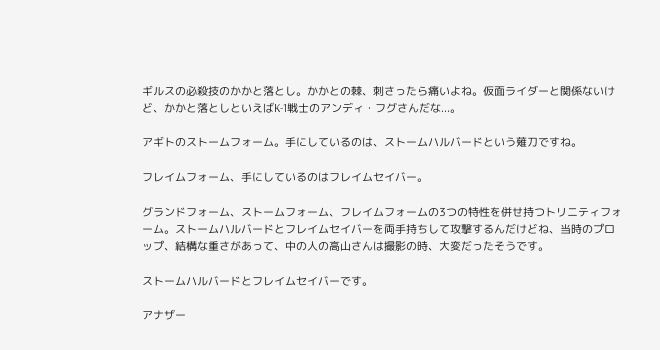ギルスの必殺技のかかと落とし。かかとの棘、刺さったら痛いよね。仮面ライダーと関係ないけど、かかと落としといえばK-1戦士のアンディ・フグさんだな...。

アギトのストームフォーム。手にしているのは、ストームハルバードという薙刀ですね。

フレイムフォーム、手にしているのはフレイムセイバー。

グランドフォーム、ストームフォーム、フレイムフォームの3つの特性を併せ持つトリニティフォーム。ストームハルバードとフレイムセイバーを両手持ちして攻撃するんだけどね、当時のプロップ、結構な重さがあって、中の人の高山さんは撮影の時、大変だったそうです。

ストームハルバードとフレイムセイバーです。

アナザー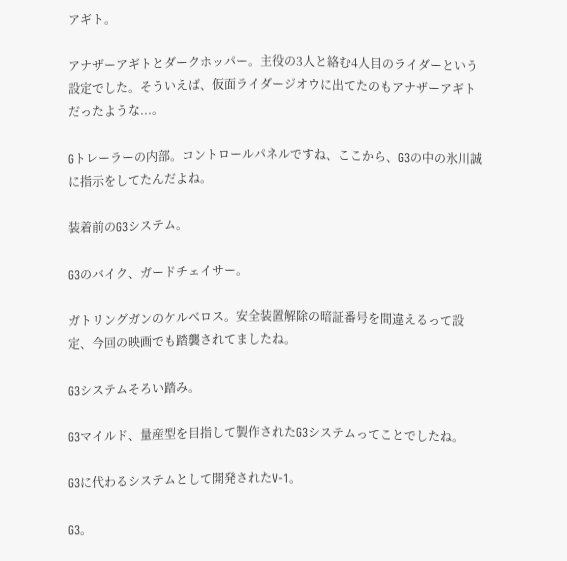アギト。

アナザーアギトとダークホッパー。主役の3人と絡む4人目のライダーという設定でした。そういえば、仮面ライダージオウに出てたのもアナザーアギトだったような...。

Gトレーラーの内部。コントロールパネルですね、ここから、G3の中の氷川誠に指示をしてたんだよね。

装着前のG3システム。

G3のバイク、ガードチェイサー。

ガトリングガンのケルベロス。安全装置解除の暗証番号を間違えるって設定、今回の映画でも踏襲されてましたね。

G3システムそろい踏み。

G3マイルド、量産型を目指して製作されたG3システムってことでしたね。

G3に代わるシステムとして開発されたV-1。

G3。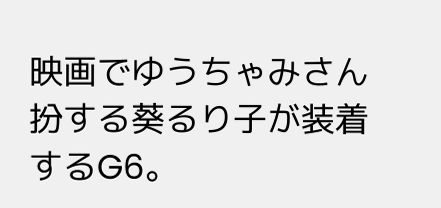映画でゆうちゃみさん扮する葵るり子が装着するG6。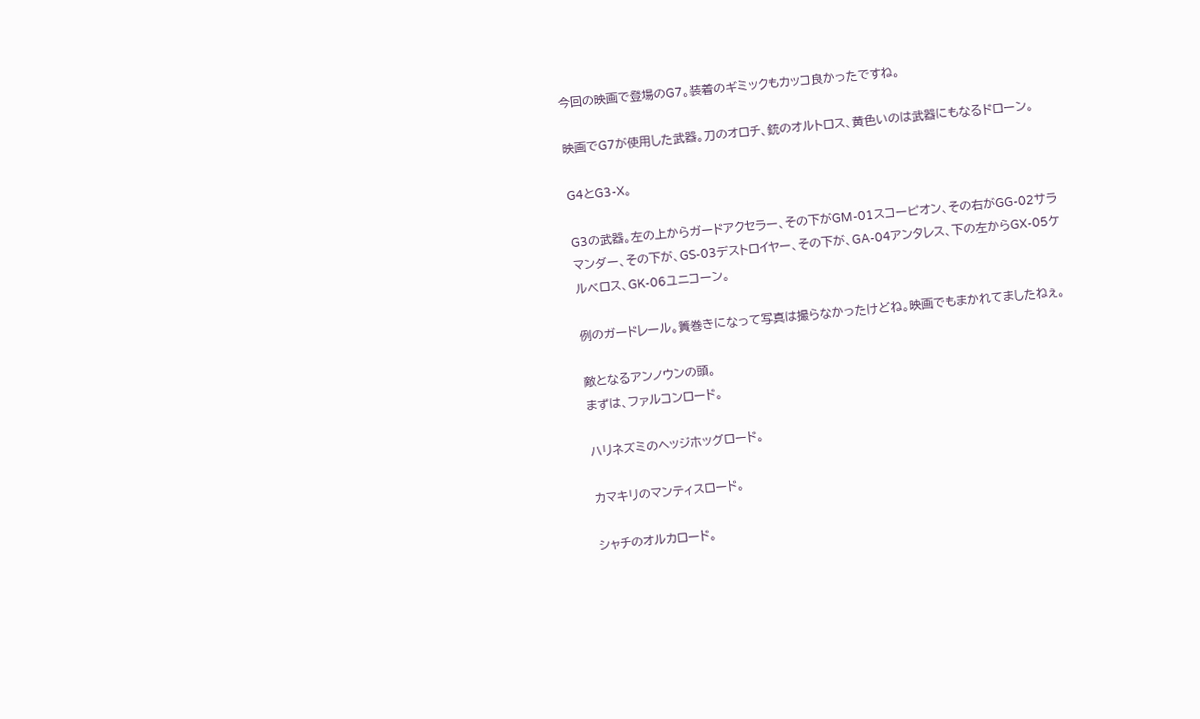今回の映画で登場のG7。装着のギミックもカッコ良かったですね。

映画でG7が使用した武器。刀のオロチ、銃のオルトロス、黄色いのは武器にもなるドローン。

G4とG3-X。

G3の武器。左の上からガードアクセラー、その下がGM-01スコーピオン、その右がGG-02サラマンダー、その下が、GS-03デストロイヤー、その下が、GA-04アンタレス、下の左からGX-05ケルベロス、GK-06ユニコーン。

例のガードレール。簀巻きになって写真は撮らなかったけどね。映画でもまかれてましたねぇ。

敵となるアンノウンの頭。
まずは、ファルコンロード。

ハリネズミのヘッジホッグロード。

カマキリのマンティスロード。

シャチのオルカロード。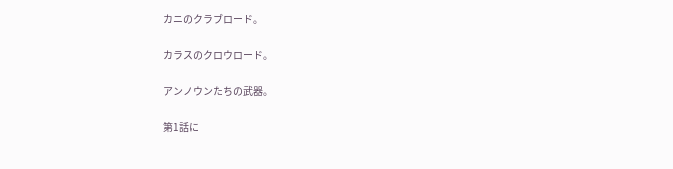カニのクラブロード。

カラスのクロウロード。

アンノウンたちの武器。

第1話に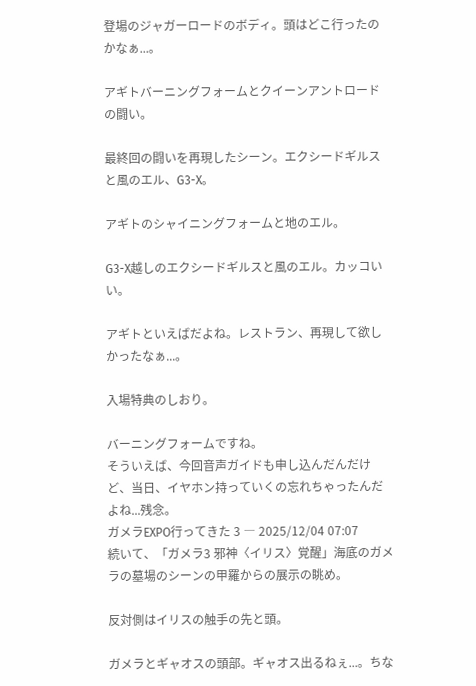登場のジャガーロードのボディ。頭はどこ行ったのかなぁ...。

アギトバーニングフォームとクイーンアントロードの闘い。

最終回の闘いを再現したシーン。エクシードギルスと風のエル、G3-X。

アギトのシャイニングフォームと地のエル。

G3-X越しのエクシードギルスと風のエル。カッコいい。

アギトといえばだよね。レストラン、再現して欲しかったなぁ...。

入場特典のしおり。

バーニングフォームですね。
そういえば、今回音声ガイドも申し込んだんだけど、当日、イヤホン持っていくの忘れちゃったんだよね...残念。
ガメラEXPO行ってきた 3 ― 2025/12/04 07:07
続いて、「ガメラ3 邪神〈イリス〉覚醒」海底のガメラの墓場のシーンの甲羅からの展示の眺め。

反対側はイリスの触手の先と頭。

ガメラとギャオスの頭部。ギャオス出るねぇ...。ちな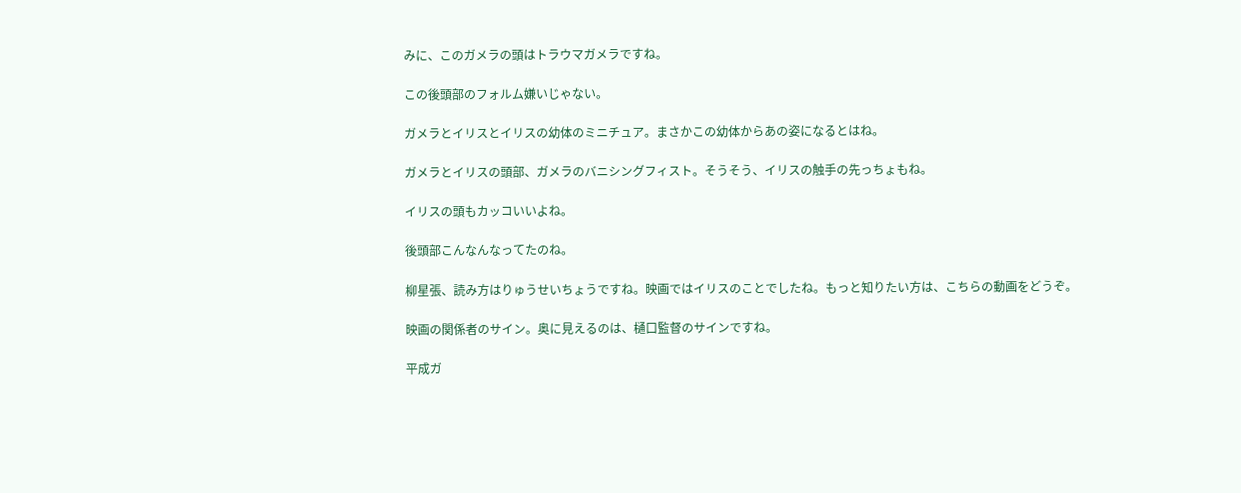みに、このガメラの頭はトラウマガメラですね。

この後頭部のフォルム嫌いじゃない。

ガメラとイリスとイリスの幼体のミニチュア。まさかこの幼体からあの姿になるとはね。

ガメラとイリスの頭部、ガメラのバニシングフィスト。そうそう、イリスの触手の先っちょもね。

イリスの頭もカッコいいよね。

後頭部こんなんなってたのね。

柳星張、読み方はりゅうせいちょうですね。映画ではイリスのことでしたね。もっと知りたい方は、こちらの動画をどうぞ。

映画の関係者のサイン。奥に見えるのは、樋口監督のサインですね。

平成ガ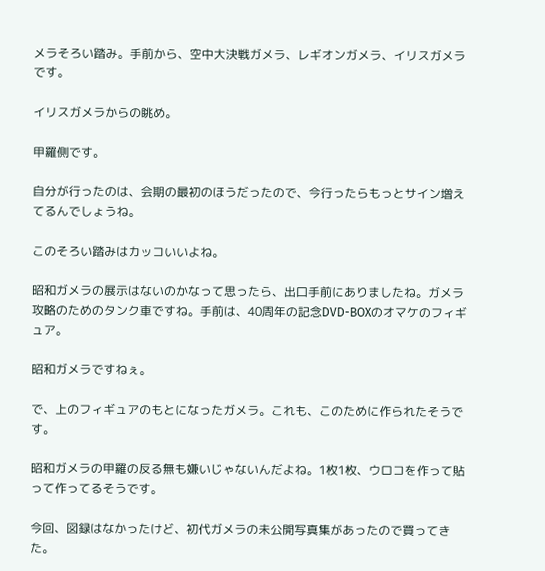メラそろい踏み。手前から、空中大決戦ガメラ、レギオンガメラ、イリスガメラです。

イリスガメラからの眺め。

甲羅側です。

自分が行ったのは、会期の最初のほうだったので、今行ったらもっとサイン増えてるんでしょうね。

このそろい踏みはカッコいいよね。

昭和ガメラの展示はないのかなって思ったら、出口手前にありましたね。ガメラ攻略のためのタンク車ですね。手前は、40周年の記念DVD-BOXのオマケのフィギュア。

昭和ガメラですねぇ。

で、上のフィギュアのもとになったガメラ。これも、このために作られたそうです。

昭和ガメラの甲羅の反る無も嫌いじゃないんだよね。1枚1枚、ウロコを作って貼って作ってるそうです。

今回、図録はなかったけど、初代ガメラの未公開写真集があったので買ってきた。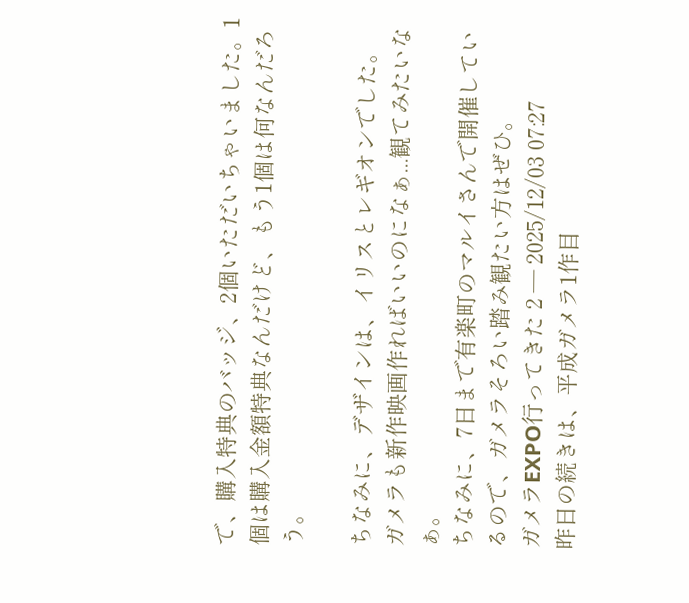で、購入特典のバッジ、2個いただいちゃいました。1個は購入金額特典なんだけど、もう1個は何なんだろう。

ちなみに、デザインは、イリスとレギオンでした。
ガメラも新作映画作ればいいのになぁ...観てみたいなぁ。
ちなみに、7日まで有楽町のマルイさんで開催しているので、ガメラそろい踏み観たい方はぜひ。
ガメラEXPO行ってきた 2 ― 2025/12/03 07:27
昨日の続きは、平成ガメラ1作目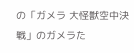の「ガメラ 大怪獣空中決戦」のガメラた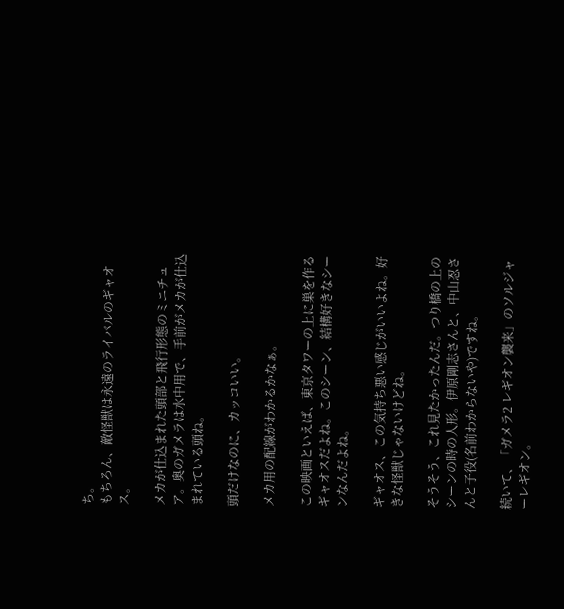ち。
もちろん、敵怪獣は永遠のライバルのギャオス。

メカが仕込まれた頭部と飛行形態のミニチュア。奥のガメラは水中用で、手前がメカが仕込まれている頭ね。

頭だけなのに、カッコいい。

メカ用の配線がわかるかなぁ。

この映画といえば、東京タワーの上に巣を作るギャオスだよね。このシーン、結構好きなシーンなんだよね。

ギャオス、この気持ち悪い感じがいいよね。好きな怪獣じゃないけどね。

そうそう、これ見たかったんだ。つり橋の上のシーンの時の人形。伊原剛志さんと、中山忍さんと子役(名前わからないや)ですね。

続いて、「ガメラ2 レギオン襲来」のソルジャーレギオン。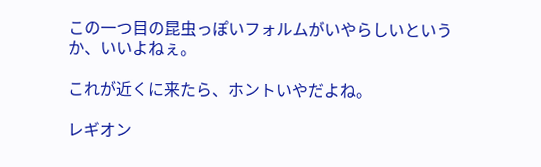この一つ目の昆虫っぽいフォルムがいやらしいというか、いいよねぇ。

これが近くに来たら、ホントいやだよね。

レギオン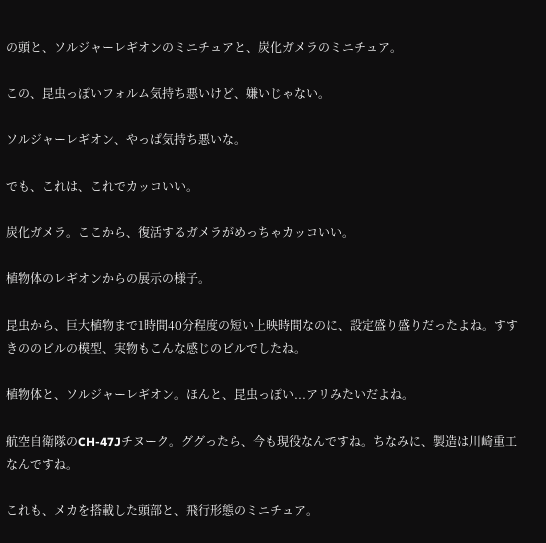の頭と、ソルジャーレギオンのミニチュアと、炭化ガメラのミニチュア。

この、昆虫っぽいフォルム気持ち悪いけど、嫌いじゃない。

ソルジャーレギオン、やっぱ気持ち悪いな。

でも、これは、これでカッコいい。

炭化ガメラ。ここから、復活するガメラがめっちゃカッコいい。

植物体のレギオンからの展示の様子。

昆虫から、巨大植物まで1時間40分程度の短い上映時間なのに、設定盛り盛りだったよね。すすきののビルの模型、実物もこんな感じのビルでしたね。

植物体と、ソルジャーレギオン。ほんと、昆虫っぽい...アリみたいだよね。

航空自衛隊のCH-47Jチヌーク。ググったら、今も現役なんですね。ちなみに、製造は川崎重工なんですね。

これも、メカを搭載した頭部と、飛行形態のミニチュア。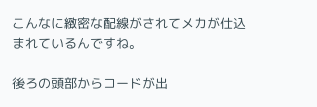こんなに緻密な配線がされてメカが仕込まれているんですね。

後ろの頭部からコードが出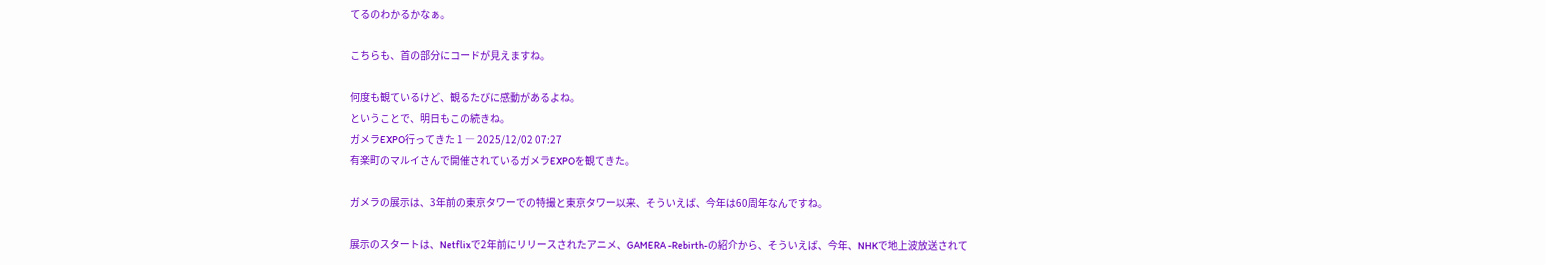てるのわかるかなぁ。

こちらも、首の部分にコードが見えますね。

何度も観ているけど、観るたびに感動があるよね。
ということで、明日もこの続きね。
ガメラEXPO行ってきた 1 ― 2025/12/02 07:27
有楽町のマルイさんで開催されているガメラEXPOを観てきた。

ガメラの展示は、3年前の東京タワーでの特撮と東京タワー以来、そういえば、今年は60周年なんですね。

展示のスタートは、Netflixで2年前にリリースされたアニメ、GAMERA -Rebirth-の紹介から、そういえば、今年、NHKで地上波放送されて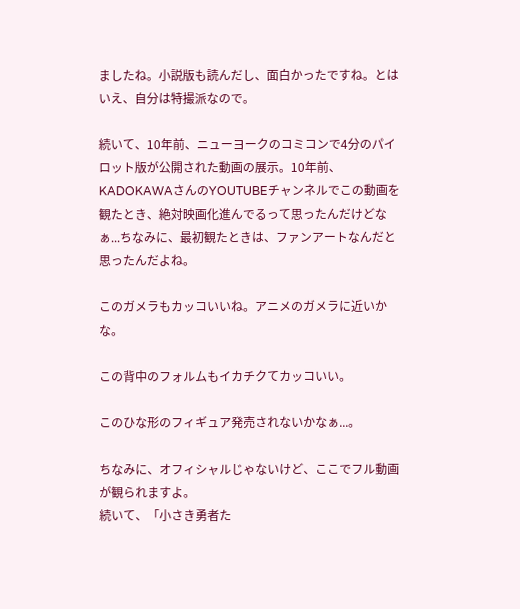ましたね。小説版も読んだし、面白かったですね。とはいえ、自分は特撮派なので。

続いて、10年前、ニューヨークのコミコンで4分のパイロット版が公開された動画の展示。10年前、KADOKAWAさんのYOUTUBEチャンネルでこの動画を観たとき、絶対映画化進んでるって思ったんだけどなぁ...ちなみに、最初観たときは、ファンアートなんだと思ったんだよね。

このガメラもカッコいいね。アニメのガメラに近いかな。

この背中のフォルムもイカチクてカッコいい。

このひな形のフィギュア発売されないかなぁ...。

ちなみに、オフィシャルじゃないけど、ここでフル動画が観られますよ。
続いて、「小さき勇者た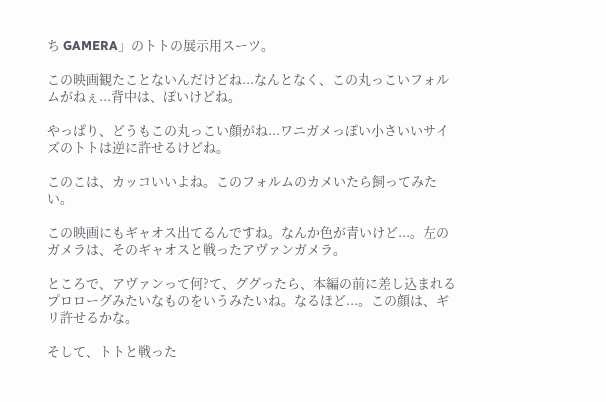ち GAMERA」のトトの展示用スーツ。

この映画観たことないんだけどね...なんとなく、この丸っこいフォルムがねぇ...背中は、ぽいけどね。

やっぱり、どうもこの丸っこい顔がね...ワニガメっぽい小さいいサイズのトトは逆に許せるけどね。

このこは、カッコいいよね。このフォルムのカメいたら飼ってみたい。

この映画にもギャオス出てるんですね。なんか色が青いけど...。左のガメラは、そのギャオスと戦ったアヴァンガメラ。

ところで、アヴァンって何?て、ググったら、本編の前に差し込まれるプロローグみたいなものをいうみたいね。なるほど...。この顔は、ギリ許せるかな。

そして、トトと戦った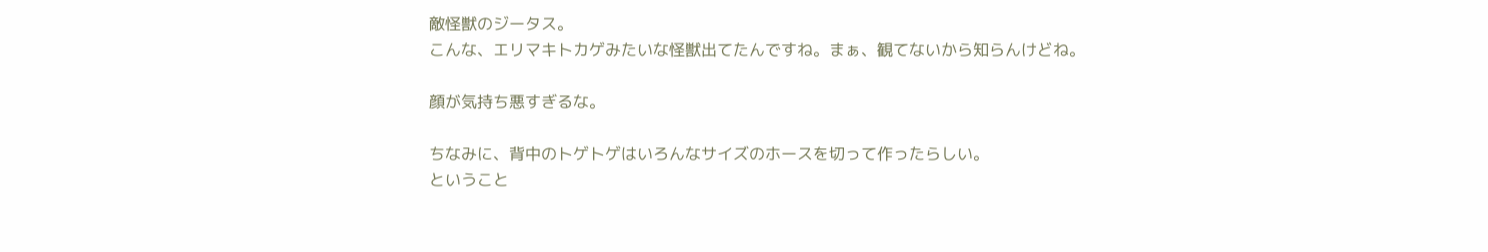敵怪獣のジータス。
こんな、エリマキトカゲみたいな怪獣出てたんですね。まぁ、観てないから知らんけどね。

顔が気持ち悪すぎるな。

ちなみに、背中のトゲトゲはいろんなサイズのホースを切って作ったらしい。
ということ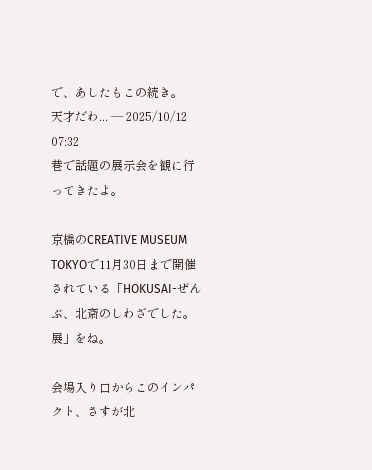で、あしたもこの続き。
天才だわ... ― 2025/10/12 07:32
巷で話題の展示会を観に行ってきたよ。

京橋のCREATIVE MUSEUM TOKYOで11月30日まで開催されている「HOKUSAI-ぜんぶ、北斎のしわざでした。展」をね。

会場入り口からこのインパクト、さすが北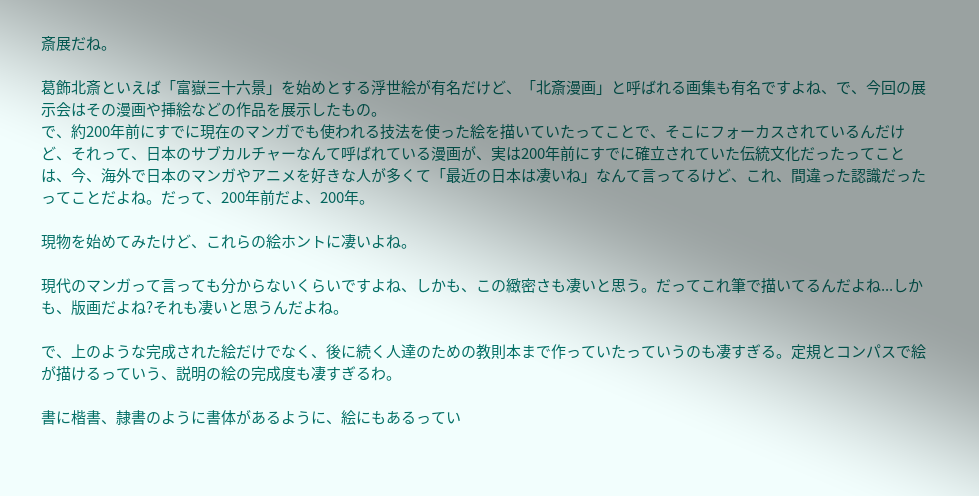斎展だね。

葛飾北斎といえば「富嶽三十六景」を始めとする浮世絵が有名だけど、「北斎漫画」と呼ばれる画集も有名ですよね、で、今回の展示会はその漫画や挿絵などの作品を展示したもの。
で、約200年前にすでに現在のマンガでも使われる技法を使った絵を描いていたってことで、そこにフォーカスされているんだけど、それって、日本のサブカルチャーなんて呼ばれている漫画が、実は200年前にすでに確立されていた伝統文化だったってことは、今、海外で日本のマンガやアニメを好きな人が多くて「最近の日本は凄いね」なんて言ってるけど、これ、間違った認識だったってことだよね。だって、200年前だよ、200年。

現物を始めてみたけど、これらの絵ホントに凄いよね。

現代のマンガって言っても分からないくらいですよね、しかも、この緻密さも凄いと思う。だってこれ筆で描いてるんだよね...しかも、版画だよね?それも凄いと思うんだよね。

で、上のような完成された絵だけでなく、後に続く人達のための教則本まで作っていたっていうのも凄すぎる。定規とコンパスで絵が描けるっていう、説明の絵の完成度も凄すぎるわ。

書に楷書、隷書のように書体があるように、絵にもあるってい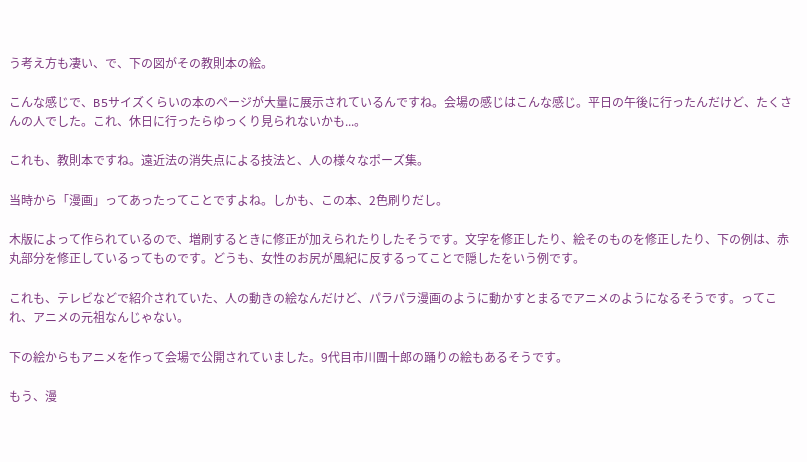う考え方も凄い、で、下の図がその教則本の絵。

こんな感じで、B5サイズくらいの本のページが大量に展示されているんですね。会場の感じはこんな感じ。平日の午後に行ったんだけど、たくさんの人でした。これ、休日に行ったらゆっくり見られないかも...。

これも、教則本ですね。遠近法の消失点による技法と、人の様々なポーズ集。

当時から「漫画」ってあったってことですよね。しかも、この本、2色刷りだし。

木版によって作られているので、増刷するときに修正が加えられたりしたそうです。文字を修正したり、絵そのものを修正したり、下の例は、赤丸部分を修正しているってものです。どうも、女性のお尻が風紀に反するってことで隠したをいう例です。

これも、テレビなどで紹介されていた、人の動きの絵なんだけど、パラパラ漫画のように動かすとまるでアニメのようになるそうです。ってこれ、アニメの元祖なんじゃない。

下の絵からもアニメを作って会場で公開されていました。9代目市川團十郎の踊りの絵もあるそうです。

もう、漫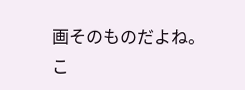画そのものだよね。こ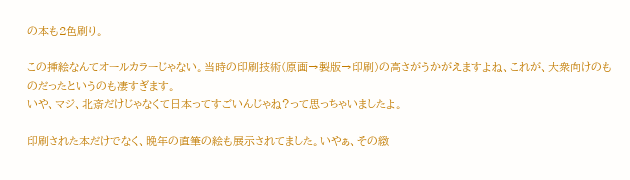の本も2色刷り。

この挿絵なんてオールカラーじゃない。当時の印刷技術(原画→製版→印刷)の高さがうかがえますよね、これが、大衆向けのものだったというのも凄すぎます。
いや、マジ、北斎だけじゃなくて日本ってすごいんじゃね?って思っちゃいましたよ。

印刷された本だけでなく、晩年の直筆の絵も展示されてました。いやぁ、その緻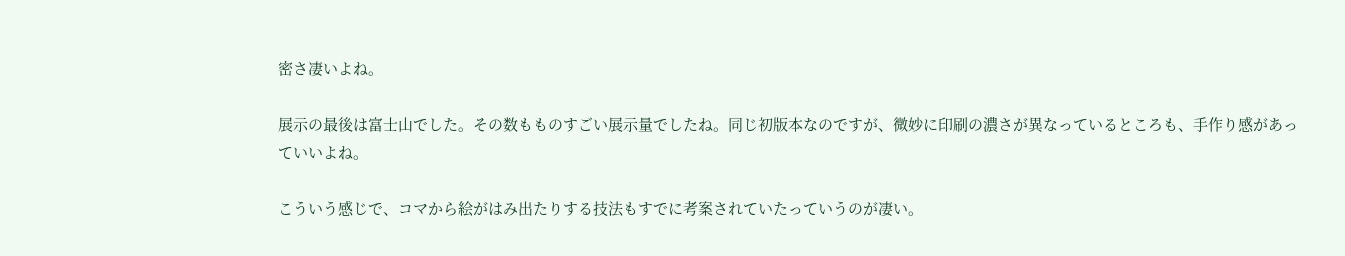密さ凄いよね。

展示の最後は富士山でした。その数もものすごい展示量でしたね。同じ初版本なのですが、微妙に印刷の濃さが異なっているところも、手作り感があっていいよね。

こういう感じで、コマから絵がはみ出たりする技法もすでに考案されていたっていうのが凄い。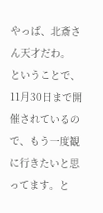やっぱ、北斎さん天才だわ。
ということで、11月30日まで開催されているので、もう一度観に行きたいと思ってます。と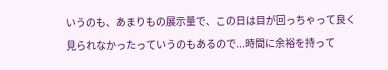いうのも、あまりもの展示量で、この日は目が回っちゃって良く見られなかったっていうのもあるので...時間に余裕を持って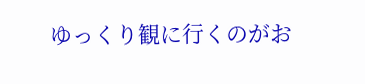ゆっくり観に行くのがお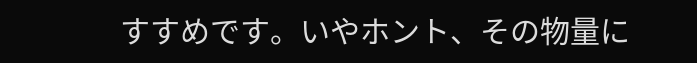すすめです。いやホント、その物量に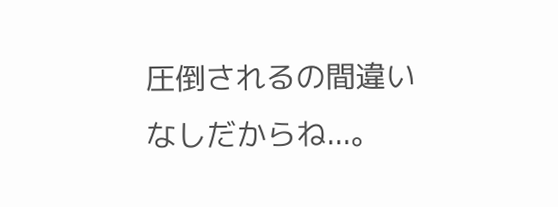圧倒されるの間違いなしだからね...。